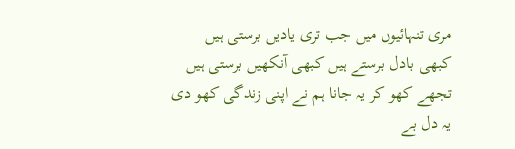مری تنہائیوں میں جب تری یادیں برستی ہیں
کبھی بادل برستے ہیں کبھی آنکھیں برستی ہیں
تجھے کھو کر یہ جانا ہم نے اپنی زندگی کھو دی
یہ دل بے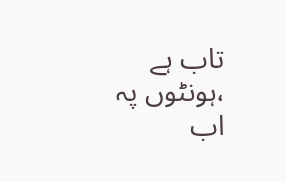تاب ہے ،ہونٹوں پہ اب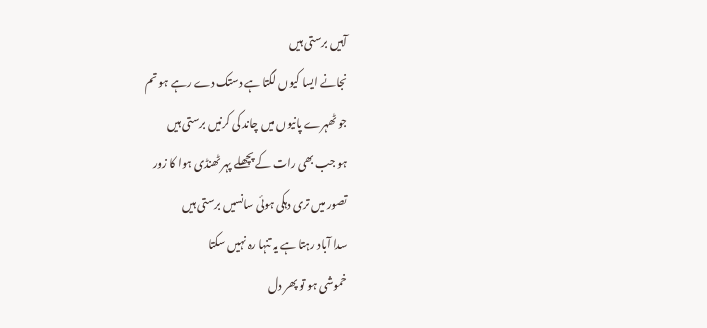آہیں برستی ہیں
نجانے ایسا کیوں لگتا ہے دستک دے رہے ہو تم
جو ٹھہرے پانیوں میں چاند کی کرنیں برستی ہیں
ہو جب بھی رات کے پچھلے پہر ٹھنڈی ہوا کا زور
تصور میں تری دہکی ہوئی سانسیں برستی ہیں
سدا آباد رہتا ہے یہ تنہا رہ نہیں سکتا
خموشی ہو تو پھر دل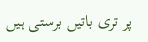پر تری باتیں برستی ہیں